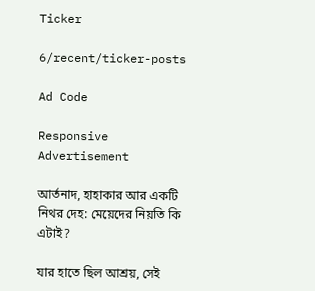Ticker

6/recent/ticker-posts

Ad Code

Responsive Advertisement

আর্তনাদ, হাহাকার আর একটি নিথর দেহ: মেয়েদের নিয়তি কি এটাই?

যার হাতে ছিল আশ্রয়, সেই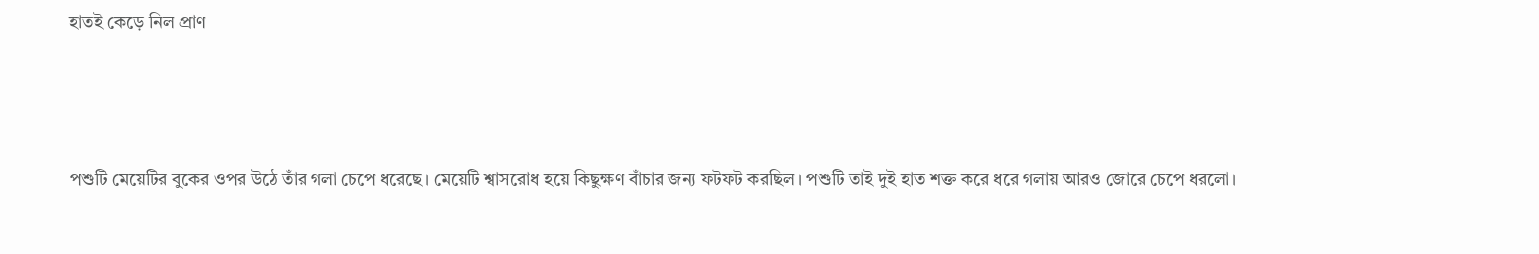হাতই কেড়ে নিল প্রাণ




পশুটি মেয়েটির বুকের ওপর উঠে তাঁর গলা চেপে ধরেছে। মেয়েটি শ্বাসরোধ হয়ে কিছুক্ষণ বাঁচার জন্য ফটফট করছিল। পশুটি তাই দুই হাত শক্ত করে ধরে গলায় আরও জোরে চেপে ধরলো।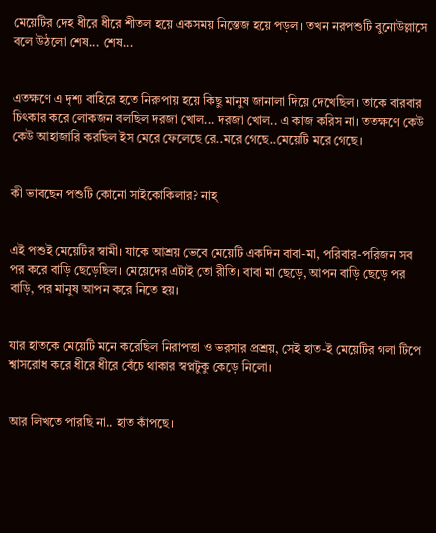মেয়েটির দেহ ধীরে ধীরে শীতল হয়ে একসময় নিস্তেজ হয়ে পড়ল। তখন নরপশুটি বুনোউল্লাসে বলে উঠলো শেষ... শেষ...


এতক্ষণে এ দৃশ্য বাহিরে হতে নিরুপায় হয়ে কিছু মানুষ জানালা দিয়ে দেখেছিল। তাকে বারবার চিৎকার করে লোকজন বলছিল দরজা খোল... দরজা খোল.. এ কাজ করিস না। ততক্ষণে কেউ কেউ আহাজারি করছিল ইস মেরে ফেলেছে রে..মরে গেছে..মেয়েটি মরে গেছে।


কী ভাবছেন পশুটি কোনো সাইকোকিলার? নাহ্


এই পশুই মেয়েটির স্বামী। যাকে আশ্রয় ভেবে মেয়েটি একদিন বাবা-মা, পরিবার-পরিজন সব পর করে বাড়ি ছেড়েছিল। মেয়েদের এটাই তো রীতি। বাবা মা ছেড়ে, আপন বাড়ি ছেড়ে পর বাড়ি, পর মানুষ আপন করে নিতে হয়।


যার হাতকে মেয়েটি মনে করেছিল নিরাপত্তা ও ভরসার প্রশ্রয়, সেই হাত-ই মেয়েটির গলা টিপে শ্বাসরোধ করে ধীরে ধীরে বেঁচে থাকার স্বপ্নটুকু কেড়ে নিলো।


আর লিখতে পারছি না.. হাত কাঁপছে।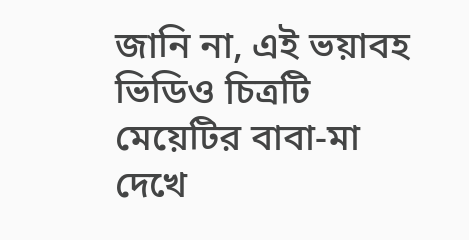জানি না, এই ভয়াবহ ভিডিও চিত্রটি মেয়েটির বাবা-মা দেখে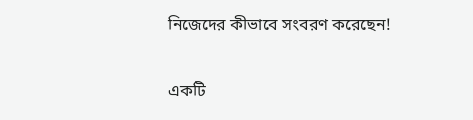নিজেদের কীভাবে সংবরণ করেছেন!

একটি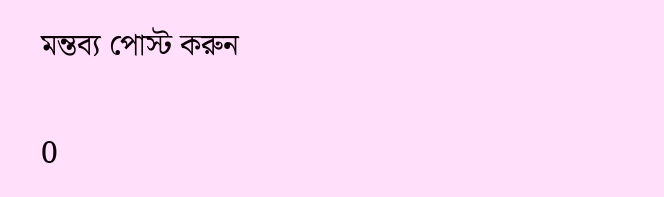মন্তব্য পোস্ট করুন

0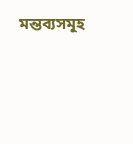মন্তব্যসমূহ